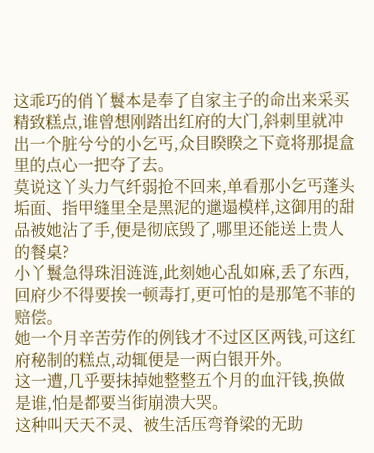这乖巧的俏丫鬟本是奉了自家主子的命出来采买精致糕点,谁曾想刚踏出红府的大门,斜刺里就冲出一个脏兮兮的小乞丐,众目睽睽之下竟将那提盒里的点心一把夺了去。
莫说这丫头力气纤弱抢不回来,单看那小乞丐蓬头垢面、指甲缝里全是黑泥的邋遢模样,这御用的甜品被她沾了手,便是彻底毁了,哪里还能送上贵人的餐桌?
小丫鬟急得珠泪涟涟,此刻她心乱如麻,丢了东西,回府少不得要挨一顿毒打,更可怕的是那笔不菲的赔偿。
她一个月辛苦劳作的例钱才不过区区两钱,可这红府秘制的糕点,动辄便是一两白银开外。
这一遭,几乎要抹掉她整整五个月的血汗钱,换做是谁,怕是都要当街崩溃大哭。
这种叫天天不灵、被生活压弯脊梁的无助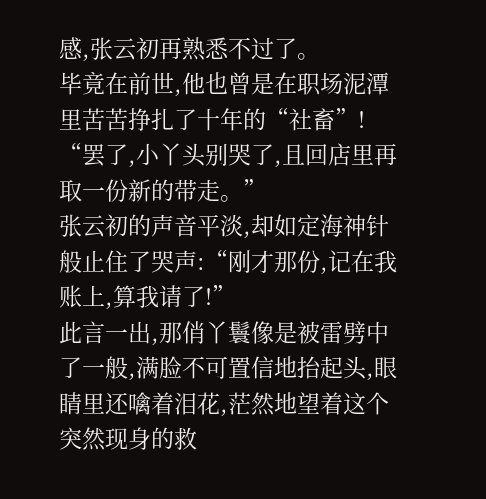感,张云初再熟悉不过了。
毕竟在前世,他也曾是在职场泥潭里苦苦挣扎了十年的“社畜”!
“罢了,小丫头别哭了,且回店里再取一份新的带走。”
张云初的声音平淡,却如定海神针般止住了哭声:“刚才那份,记在我账上,算我请了!”
此言一出,那俏丫鬟像是被雷劈中了一般,满脸不可置信地抬起头,眼睛里还噙着泪花,茫然地望着这个突然现身的救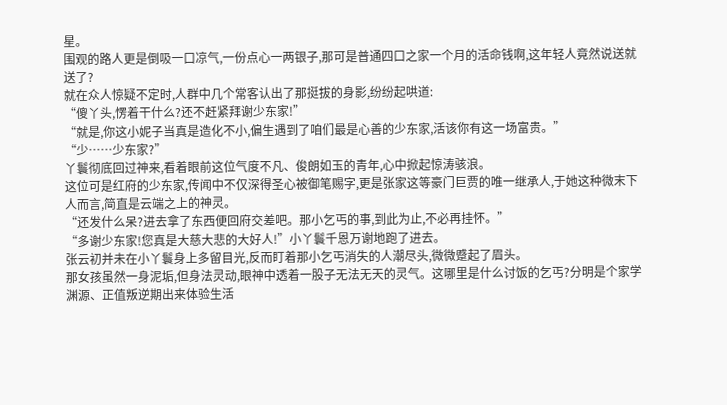星。
围观的路人更是倒吸一口凉气,一份点心一两银子,那可是普通四口之家一个月的活命钱啊,这年轻人竟然说送就送了?
就在众人惊疑不定时,人群中几个常客认出了那挺拔的身影,纷纷起哄道:
“傻丫头,愣着干什么?还不赶紧拜谢少东家!”
“就是,你这小妮子当真是造化不小,偏生遇到了咱们最是心善的少东家,活该你有这一场富贵。”
“少……少东家?”
丫鬟彻底回过神来,看着眼前这位气度不凡、俊朗如玉的青年,心中掀起惊涛骇浪。
这位可是红府的少东家,传闻中不仅深得圣心被御笔赐字,更是张家这等豪门巨贾的唯一继承人,于她这种微末下人而言,简直是云端之上的神灵。
“还发什么呆?进去拿了东西便回府交差吧。那小乞丐的事,到此为止,不必再挂怀。”
“多谢少东家!您真是大慈大悲的大好人!”小丫鬟千恩万谢地跑了进去。
张云初并未在小丫鬟身上多留目光,反而盯着那小乞丐消失的人潮尽头,微微蹙起了眉头。
那女孩虽然一身泥垢,但身法灵动,眼神中透着一股子无法无天的灵气。这哪里是什么讨饭的乞丐?分明是个家学渊源、正值叛逆期出来体验生活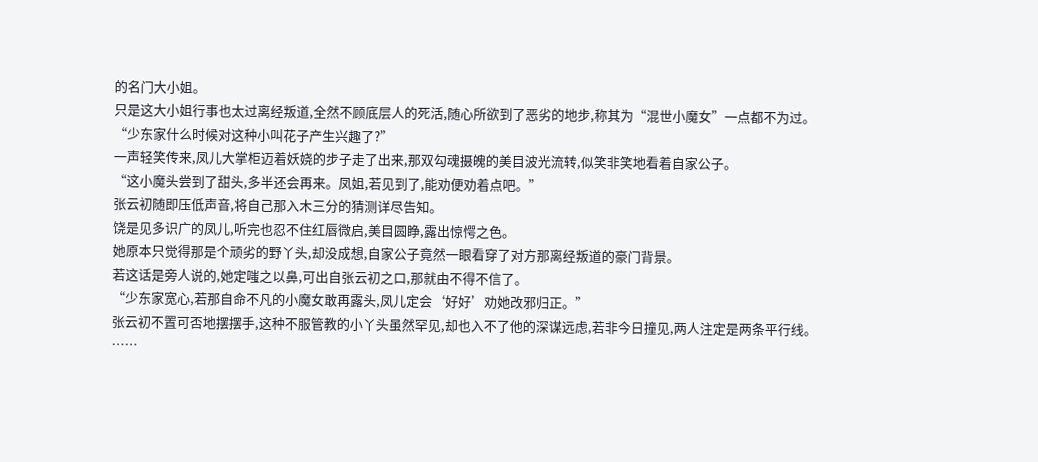的名门大小姐。
只是这大小姐行事也太过离经叛道,全然不顾底层人的死活,随心所欲到了恶劣的地步,称其为“混世小魔女”一点都不为过。
“少东家什么时候对这种小叫花子产生兴趣了?”
一声轻笑传来,凤儿大掌柜迈着妖娆的步子走了出来,那双勾魂摄魄的美目波光流转,似笑非笑地看着自家公子。
“这小魔头尝到了甜头,多半还会再来。凤姐,若见到了,能劝便劝着点吧。”
张云初随即压低声音,将自己那入木三分的猜测详尽告知。
饶是见多识广的凤儿,听完也忍不住红唇微启,美目圆睁,露出惊愕之色。
她原本只觉得那是个顽劣的野丫头,却没成想,自家公子竟然一眼看穿了对方那离经叛道的豪门背景。
若这话是旁人说的,她定嗤之以鼻,可出自张云初之口,那就由不得不信了。
“少东家宽心,若那自命不凡的小魔女敢再露头,凤儿定会‘好好’劝她改邪归正。”
张云初不置可否地摆摆手,这种不服管教的小丫头虽然罕见,却也入不了他的深谋远虑,若非今日撞见,两人注定是两条平行线。
……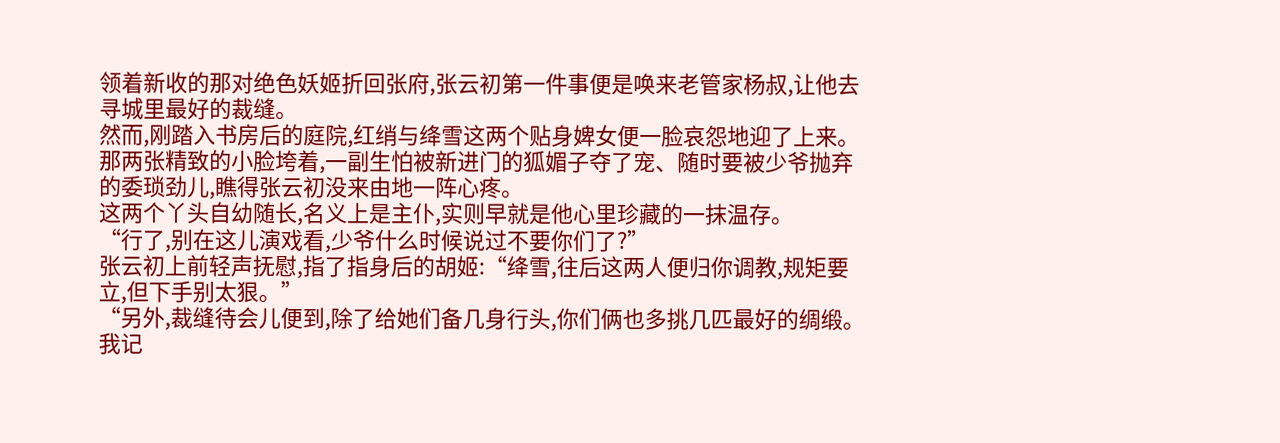领着新收的那对绝色妖姬折回张府,张云初第一件事便是唤来老管家杨叔,让他去寻城里最好的裁缝。
然而,刚踏入书房后的庭院,红绡与绛雪这两个贴身婢女便一脸哀怨地迎了上来。
那两张精致的小脸垮着,一副生怕被新进门的狐媚子夺了宠、随时要被少爷抛弃的委琐劲儿,瞧得张云初没来由地一阵心疼。
这两个丫头自幼随长,名义上是主仆,实则早就是他心里珍藏的一抹温存。
“行了,别在这儿演戏看,少爷什么时候说过不要你们了?”
张云初上前轻声抚慰,指了指身后的胡姬:“绛雪,往后这两人便归你调教,规矩要立,但下手别太狠。”
“另外,裁缝待会儿便到,除了给她们备几身行头,你们俩也多挑几匹最好的绸缎。我记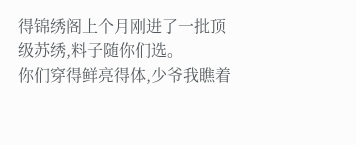得锦绣阁上个月刚进了一批顶级苏绣,料子随你们选。
你们穿得鲜亮得体,少爷我瞧着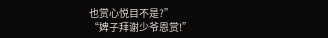也赏心悦目不是?”
“婢子拜谢少爷恩赏!”